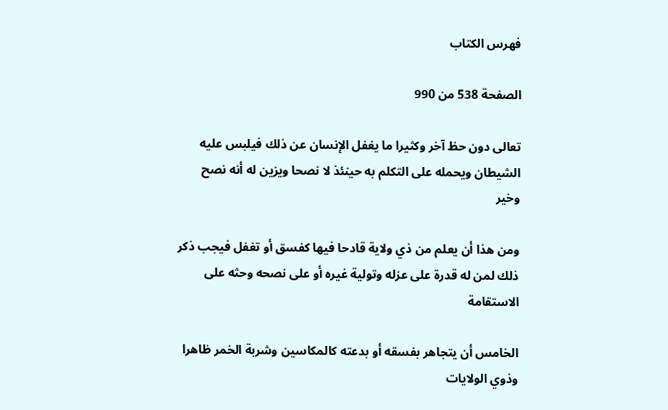فهرس الكتاب

الصفحة 538 من 990

تعالى دون حظ آخر وكثيرا ما يغفل الإنسان عن ذلك فيلبس عليه الشيطان ويحمله على التكلم به حينئذ لا نصحا ويزين له أنه نصح وخير

ومن هذا أن يعلم من ذي ولاية قادحا فيها كفسق أو تغفل فيجب ذكر ذلك لمن له قدرة على عزله وتولية غيره أو على نصحه وحثه على الاستقامة

الخامس أن يتجاهر بفسقه أو بدعته كالمكاسين وشربة الخمر ظاهرا وذوي الولايات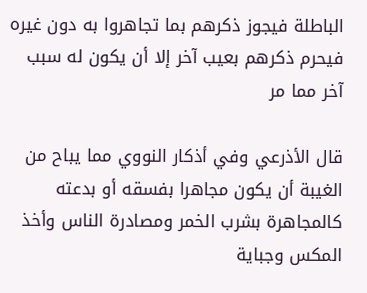الباطلة فيجوز ذكرهم بما تجاهروا به دون غيره فيحرم ذكرهم بعيب آخر إلا أن يكون له سبب آخر مما مر

قال الأذرعي وفي أذكار النووي مما يباح من الغيبة أن يكون مجاهرا بفسقه أو بدعته كالمجاهرة بشرب الخمر ومصادرة الناس وأخذ المكس وجباية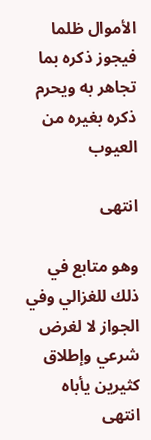الأموال ظلما فيجوز ذكره بما تجاهر به ويحرم ذكره بغيره من العيوب

انتهى

وهو متابع في ذلك للغزالي وفي الجواز لا لغرض شرعي وإطلاق كثيرين يأباه انتهى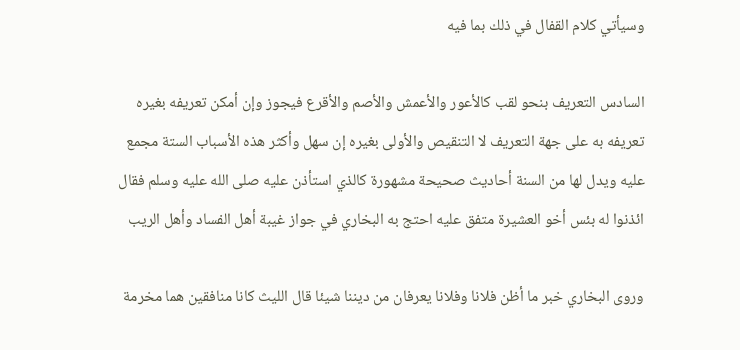وسيأتي كلام القفال في ذلك بما فيه

السادس التعريف بنحو لقب كالأعور والأعمش والأصم والأقرع فيجوز وإن أمكن تعريفه بغيره تعريفه به على جهة التعريف لا التنقيص والأولى بغيره إن سهل وأكثر هذه الأسباب الستة مجمع عليه ويدل لها من السنة أحاديث صحيحة مشهورة كالذي استأذن عليه صلى الله عليه وسلم فقال ائذنوا له بئس أخو العشيرة متفق عليه احتج به البخاري في جواز غيبة أهل الفساد وأهل الريب

وروى البخاري خبر ما أظن فلانا وفلانا يعرفان من ديننا شيئا قال الليث كانا منافقين هما مخرمة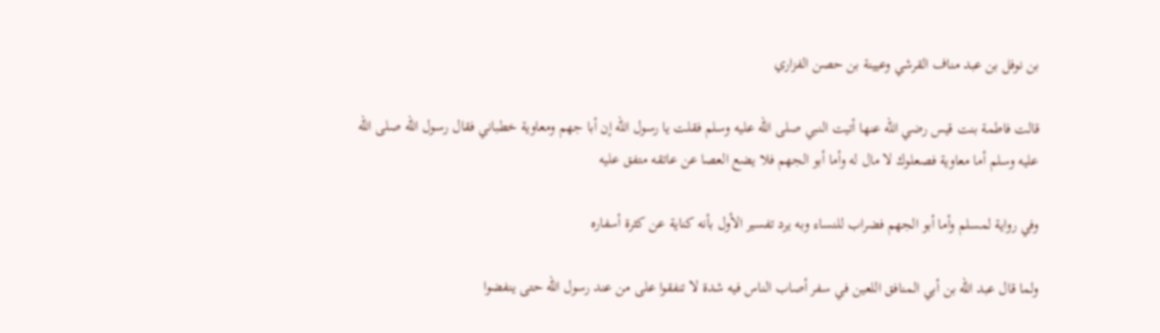بن نوفل بن عبد مناف القرشي وعيينة بن حصن الفزاري

قالت فاطمة بنت قيس رضي الله عنها أتيت النبي صلى الله عليه وسلم فقلت يا رسول الله إن أبا جهم ومعاوية خطباني فقال رسول الله صلى الله عليه وسلم أما معاوية فصعلوك لا مال له وأما أبو الجهم فلا يضع العصا عن عاتقه متفق عليه

وفي رواية لمسلم وأما أبو الجهم فضراب للنساء وبه يرد تفسير الأول بأنه كناية عن كثرة أسفاره

ولما قال عبد الله بن أبي المنافق اللعين في سفر أصاب الناس فيه شدة لا تنفقوا على من عند رسول الله حتى ينفضوا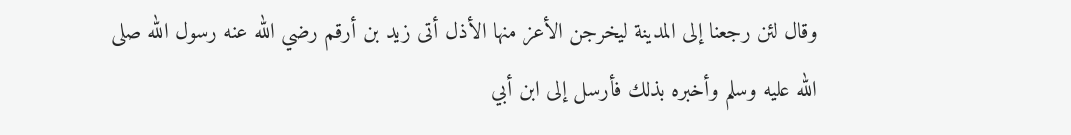وقال لئن رجعنا إلى المدينة ليخرجن الأعز منها الأذل أتى زيد بن أرقم رضي الله عنه رسول الله صلى الله عليه وسلم وأخبره بذلك فأرسل إلى ابن أبي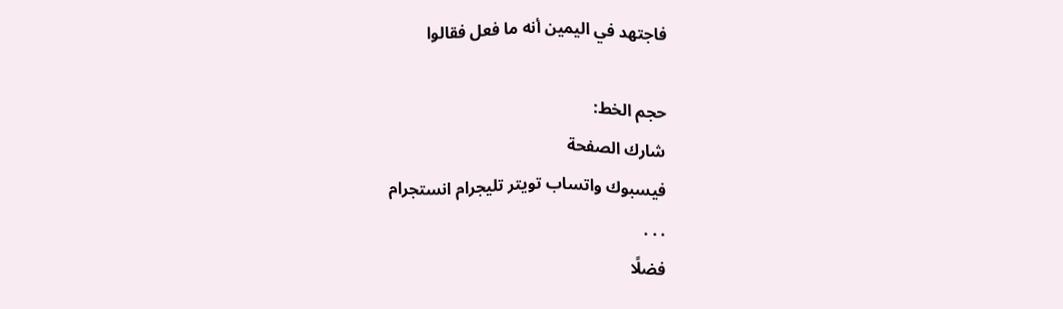فاجتهد في اليمين أنه ما فعل فقالوا

حجم الخط:
شارك الصفحة
فيسبوك واتساب تويتر تليجرام انستجرام
. . .
فضلًا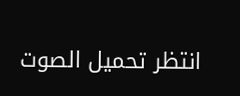انتظر تحميل الصوت